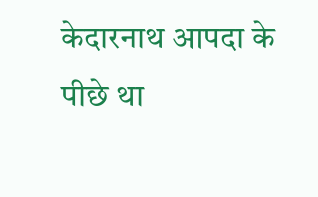केदारनाथ आपदा के पीछे था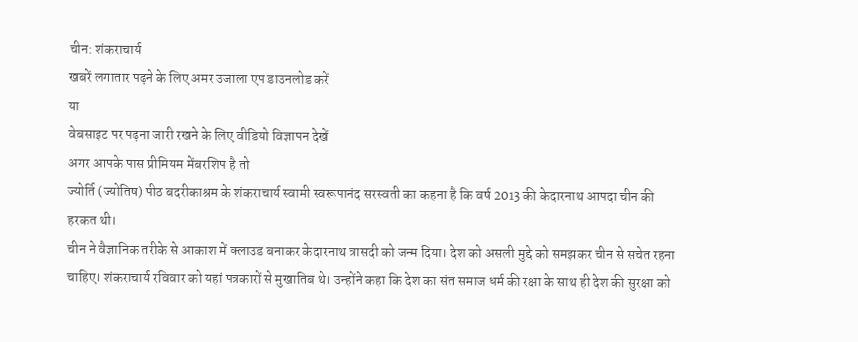चीन: शंकराचार्य
खबरें लगातार पढ़ने के लिए अमर उजाला एप डाउनलोड करें
या
वेबसाइट पर पढ़ना जारी रखने के लिए वीडियो विज्ञापन देखें
अगर आपके पास प्रीमियम मेंबरशिप है तो
ज्योर्ति (ज्योतिष) पीठ बदरीकाश्रम के शंकराचार्य स्वामी स्वरूपानंद सरस्वती का कहना है कि वर्ष 2013 की केदारनाथ आपदा चीन की हरकत थी।
चीन ने वैज्ञानिक तरीके से आकाश में क्लाउड बनाकर केदारनाथ त्रासदी को जन्म दिया। देश को असली मुद्दे को समझकर चीन से सचेत रहना चाहिए। शंकराचार्य रविवार को यहां पत्रकारों से मुखातिब थे। उन्होंने कहा कि देश का संत समाज धर्म की रक्षा के साथ ही देश की सुरक्षा को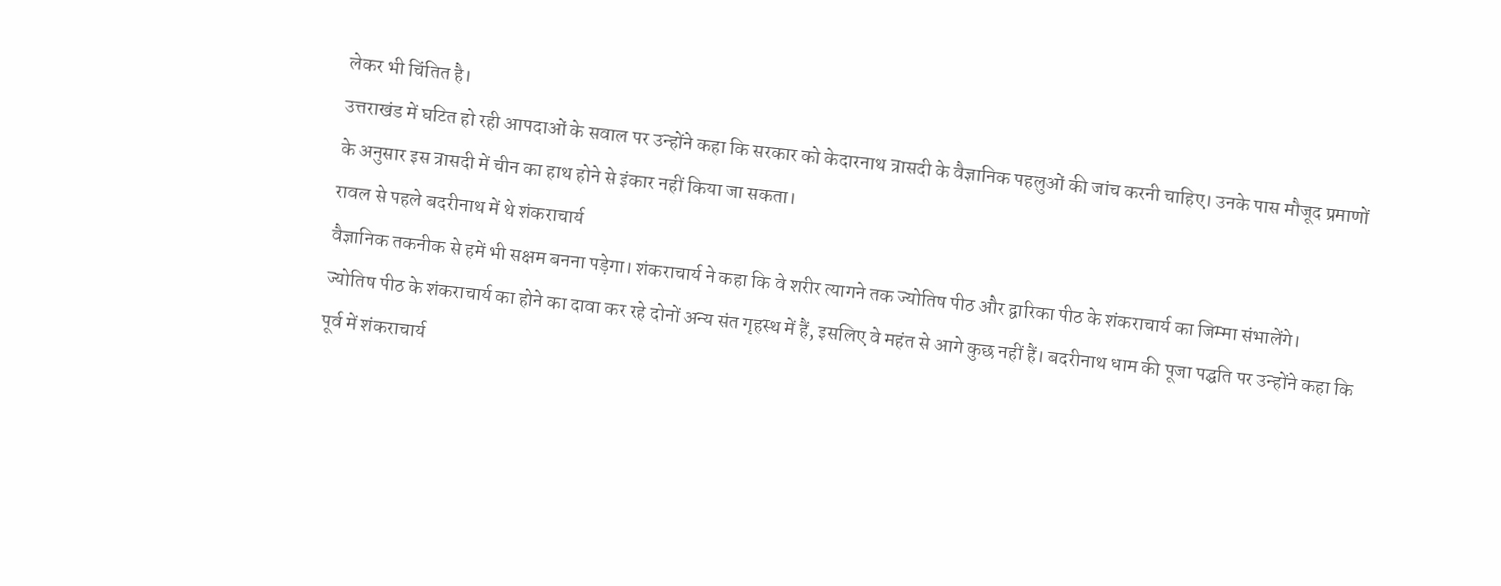लेकर भी चिंतित है।
उत्तराखंड में घटित हो रही आपदाओं के सवाल पर उन्होंने कहा कि सरकार को केदारनाथ त्रासदी के वैज्ञानिक पहलुओं की जांच करनी चाहिए। उनके पास मौजूद प्रमाणों के अनुसार इस त्रासदी में चीन का हाथ होने से इंकार नहीं किया जा सकता।
रावल से पहले बदरीनाथ में थे शंकराचार्य
वैज्ञानिक तकनीक से हमें भी सक्षम बनना पड़ेगा। शंकराचार्य ने कहा कि वे शरीर त्यागने तक ज्योतिष पीठ और द्वारिका पीठ के शंकराचार्य का जिम्मा संभालेंगे।
ज्योतिष पीठ के शंकराचार्य का होने का दावा कर रहे दोनों अन्य संत गृहस्थ में हैं, इसलिए वे महंत से आगे कुछ नहीं हैं। बदरीनाथ धाम की पूजा पद्घति पर उन्होंने कहा कि पूर्व में शंकराचार्य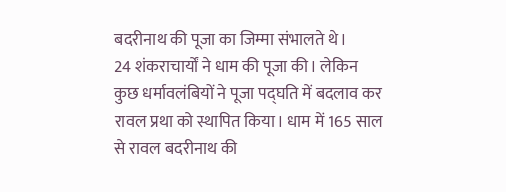बदरीनाथ की पूजा का जिम्मा संभालते थे।
24 शंकराचार्यों ने धाम की पूजा की। लेकिन कुछ धर्मावलंबियों ने पूजा पद्घति में बदलाव कर रावल प्रथा को स्थापित किया। धाम में 165 साल से रावल बदरीनाथ की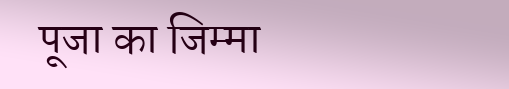पूजा का जिम्मा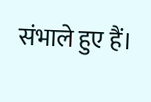संभाले हुए हैं।